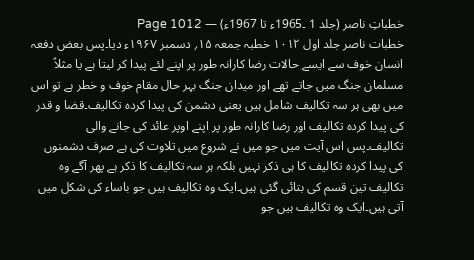خطباتِ ناصر (جلد 1 ۔1965ء تا 1967ء) — Page 1012
خطبات ناصر جلد اول ۱۰۱۲ خطبہ جمعہ ۱۵؍ دسمبر ۱۹۶۷ء دیا۔پس بعض دفعہ انسان خوف سے ایسے حالات رضا کارانہ طور پر اپنے لئے پیدا کر لیتا ہے یا مثلاً مسلمان جنگ میں جاتے تھے اور میدان جنگ بہر حال مقام خوف و خطر ہے تو اس میں بھی ہر سہ تکالیف شامل ہیں یعنی دشمن کی پیدا کردہ تکالیف۔قضا و قدر کی پیدا کردہ تکالیف اور رضا کارانہ طور پر اپنے اوپر عائد کی جانے والی تکالیف۔پس اس آیت میں جو میں نے شروع میں تلاوت کی ہے صرف دشمنوں کی پیدا کردہ تکالیف کا ہی ذکر نہیں بلکہ ہر سہ تکالیف کا ذکر ہے پھر آگے وہ تکالیف تین قسم کی بتائی گئی ہیں۔ایک وہ تکالیف ہیں جو باساء کی شکل میں آتی ہیں۔ایک وہ تکالیف ہیں جو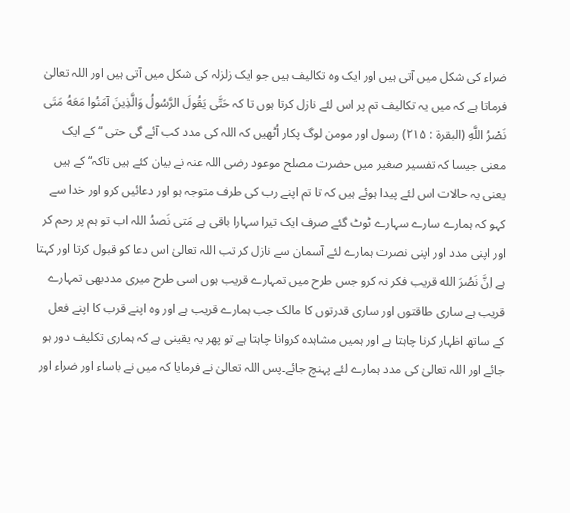ضراء کی شکل میں آتی ہیں اور ایک وہ تکالیف ہیں جو ایک زلزلہ کی شکل میں آتی ہیں اور اللہ تعالیٰ فرماتا ہے کہ میں یہ تکالیف تم پر اس لئے نازل کرتا ہوں تا کہ حَتَّى يَقُولَ الرَّسُولُ وَالَّذِينَ آمَنُوا مَعَهُ مَتَى نَصْرُ اللَّهِ (البقرة : ۲۱۵) رسول اور مومن لوگ پکار اُٹھیں کہ اللہ کی مدد کب آئے گی حتی “ کے ایک معنی جیسا کہ تفسیر صغیر میں حضرت مصلح موعود رضی اللہ عنہ نے بیان کئے ہیں تاکہ“ کے ہیں یعنی یہ حالات اس لئے پیدا ہوئے ہیں کہ تا تم اپنے رب کی طرف متوجہ ہو اور دعائیں کرو اور خدا سے کہو کہ ہمارے سارے سہارے ٹوٹ گئے صرف ایک تیرا سہارا باقی ہے مَتی نَصدُ اللہ اب تو ہم پر رحم کر اور اپنی مدد اور اپنی نصرت ہمارے لئے آسمان سے نازل کر تب اللہ تعالیٰ اس دعا کو قبول کرتا اور کہتا ہے اِنَّ نَصُرَ الله قريب فکر نہ کرو جس طرح میں تمہارے قریب ہوں اسی طرح میری مددبھی تمہارے قریب ہے ساری طاقتوں اور ساری قدرتوں کا مالک جب ہمارے قریب ہے اور وہ اپنے قرب کا اپنے فعل کے ساتھ اظہار کرنا چاہتا ہے اور ہمیں مشاہدہ کروانا چاہتا ہے تو پھر یہ یقینی ہے کہ ہماری تکلیف دور ہو جائے اور اللہ تعالیٰ کی مدد ہمارے لئے پہنچ جائے۔پس اللہ تعالیٰ نے فرمایا کہ میں نے باساء اور ضراء اور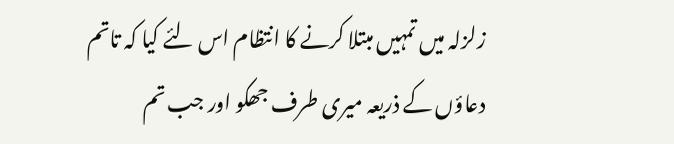زلزلہ میں تمہیں مبتلا کرنے کا انتظام اس لئے کیا کہ تاتم دعاؤں کے ذریعہ میری طرف جھکو اور جب تم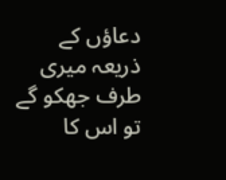دعاؤں کے ذریعہ میری طرف جھکو گے تو اس کا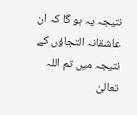نتیجہ یہ ہو گا کہ ان عاشقانہ التجاؤں کے نتیجہ میں تم اللہ تعالیٰ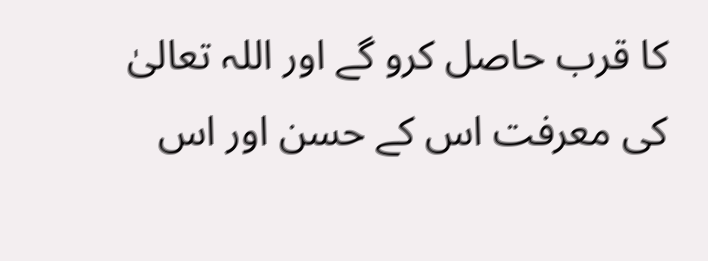کا قرب حاصل کرو گے اور اللہ تعالیٰ کی معرفت اس کے حسن اور اس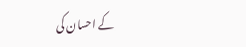کے احسان کی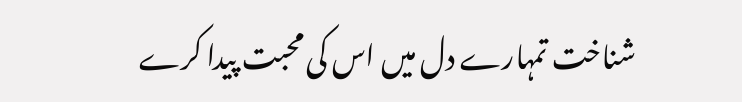شناخت تمہارے دل میں اس کی محبت پیدا کرے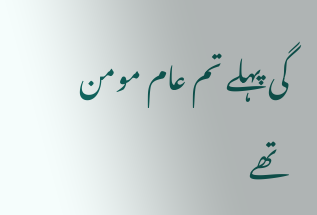گی پہلے تم عام مومن تھے